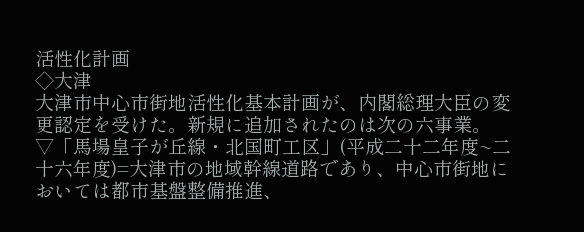活性化計画
◇大津
大津市中心市街地活性化基本計画が、内閣総理大臣の変更認定を受けた。新規に追加されたのは次の六事業。
▽「馬場皇子が丘線・北国町工区」(平成二十二年度~二十六年度)=大津市の地域幹線道路であり、中心市街地においては都市基盤整備推進、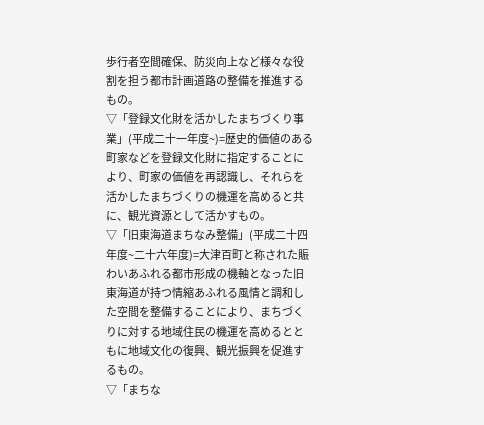歩行者空間確保、防災向上など様々な役割を担う都市計画道路の整備を推進するもの。
▽「登録文化財を活かしたまちづくり事業」(平成二十一年度~)=歴史的価値のある町家などを登録文化財に指定することにより、町家の価値を再認識し、それらを活かしたまちづくりの機運を高めると共に、観光資源として活かすもの。
▽「旧東海道まちなみ整備」(平成二十四年度~二十六年度)=大津百町と称された賑わいあふれる都市形成の機軸となった旧東海道が持つ情縮あふれる風情と調和した空間を整備することにより、まちづくりに対する地域住民の機運を高めるとともに地域文化の復興、観光振興を促進するもの。
▽「まちな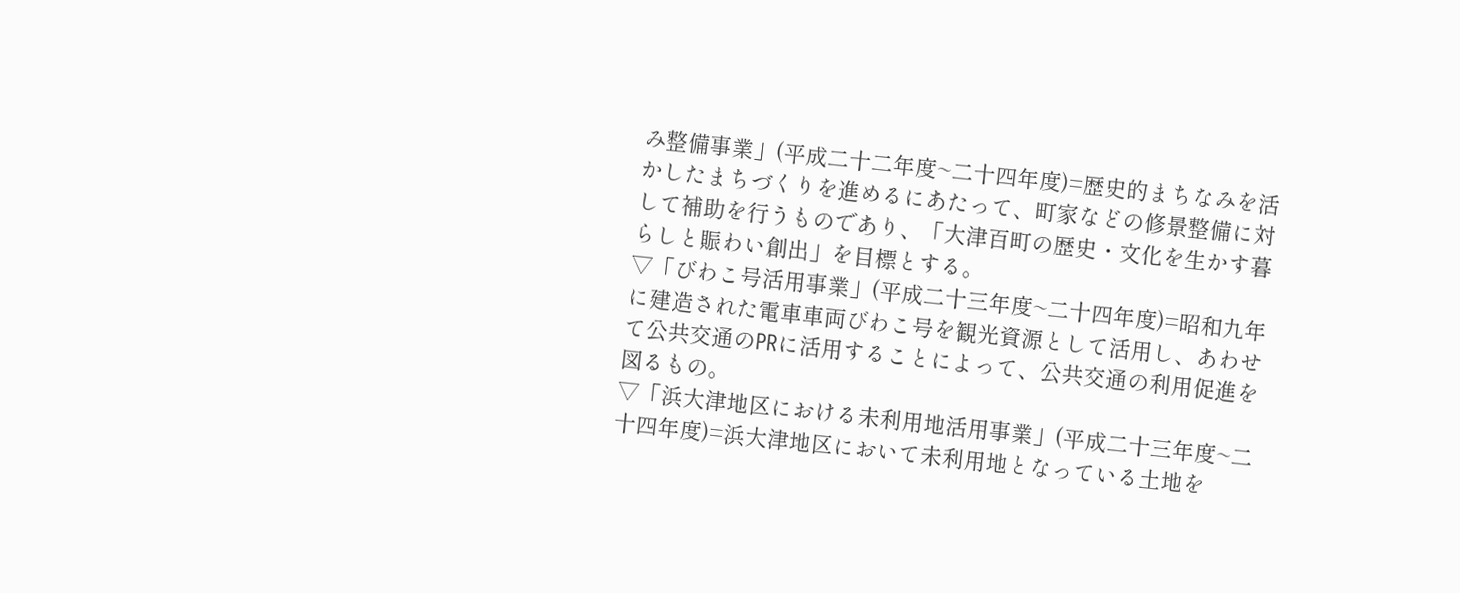み整備事業」(平成二十二年度~二十四年度)=歴史的まちなみを活かしたまちづくりを進めるにあたって、町家などの修景整備に対して補助を行うものであり、「大津百町の歴史・文化を生かす暮らしと賑わい創出」を目標とする。
▽「びわこ号活用事業」(平成二十三年度~二十四年度)=昭和九年に建造された電車車両びわこ号を観光資源として活用し、あわせて公共交通のPRに活用することによって、公共交通の利用促進を図るもの。
▽「浜大津地区における未利用地活用事業」(平成二十三年度~二十四年度)=浜大津地区において未利用地となっている土地を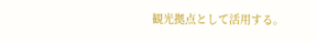観光拠点として活用する。